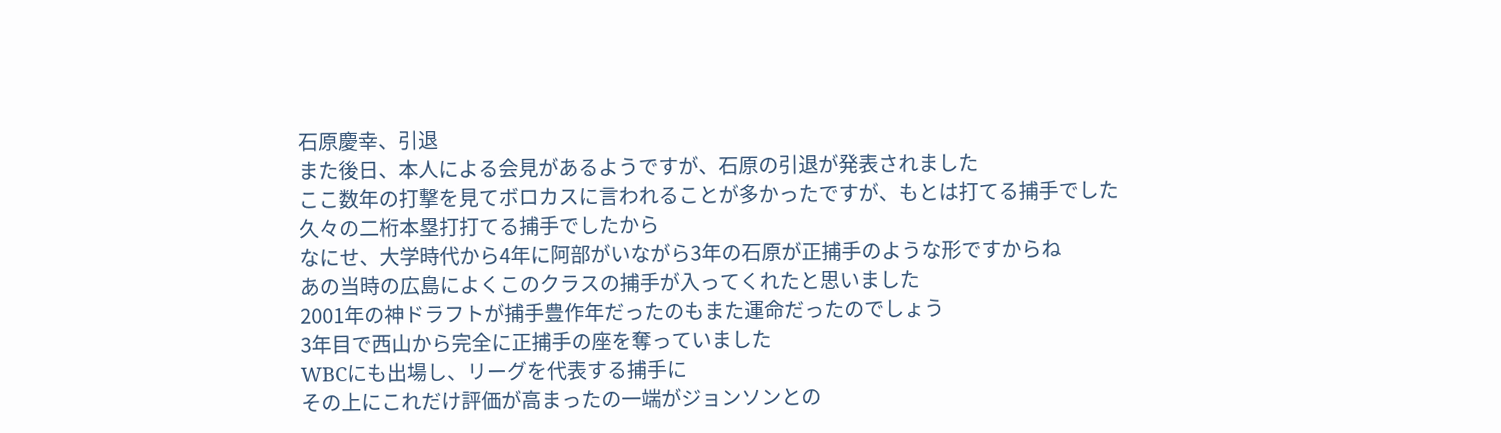石原慶幸、引退
また後日、本人による会見があるようですが、石原の引退が発表されました
ここ数年の打撃を見てボロカスに言われることが多かったですが、もとは打てる捕手でした
久々の二桁本塁打打てる捕手でしたから
なにせ、大学時代から4年に阿部がいながら3年の石原が正捕手のような形ですからね
あの当時の広島によくこのクラスの捕手が入ってくれたと思いました
2001年の神ドラフトが捕手豊作年だったのもまた運命だったのでしょう
3年目で西山から完全に正捕手の座を奪っていました
WBCにも出場し、リーグを代表する捕手に
その上にこれだけ評価が高まったの一端がジョンソンとの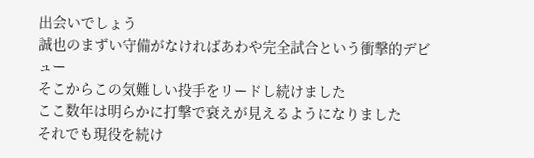出会いでしょう
誠也のまずい守備がなければあわや完全試合という衝撃的デビュー
そこからこの気難しい投手をリードし続けました
ここ数年は明らかに打撃で衰えが見えるようになりました
それでも現役を続け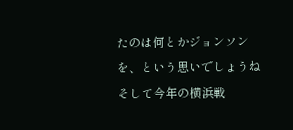たのは何とかジョンソンを、という思いでしょうね
そして今年の横浜戦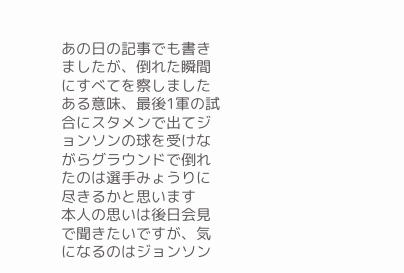あの日の記事でも書きましたが、倒れた瞬間にすべてを察しました
ある意味、最後1軍の試合にスタメンで出てジョンソンの球を受けながらグラウンドで倒れたのは選手みょうりに尽きるかと思います
本人の思いは後日会見で聞きたいですが、気になるのはジョンソン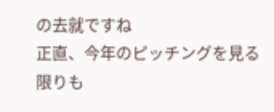の去就ですね
正直、今年のピッチングを見る限りも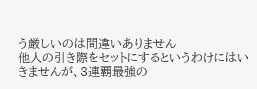う厳しいのは間違いありません
他人の引き際をセットにするというわけにはいきませんが、3連覇最強の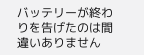バッテリーが終わりを告げたのは間違いありません